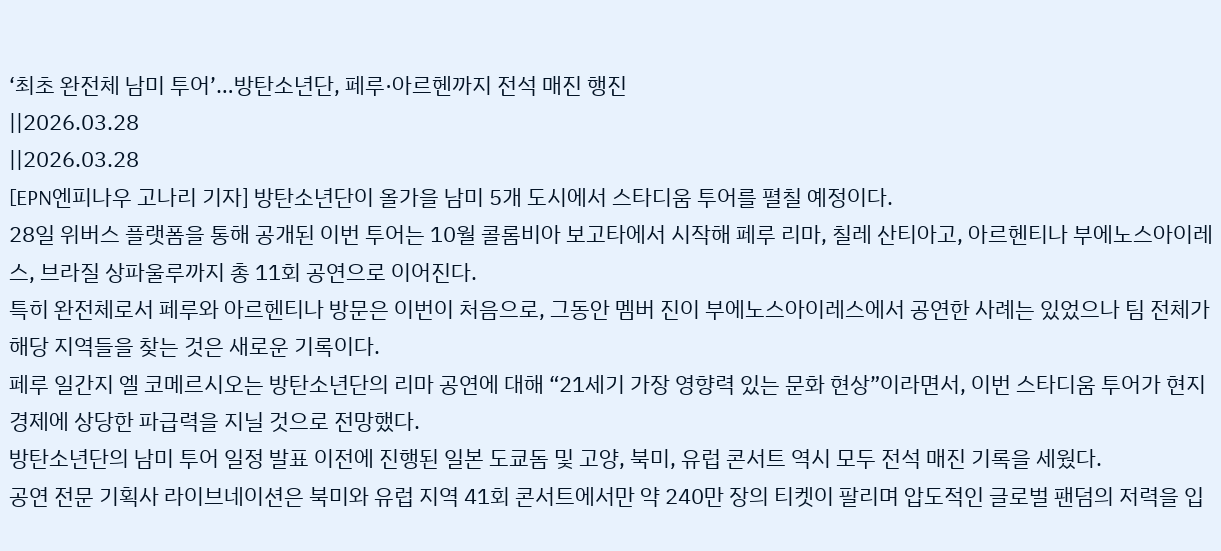‘최초 완전체 남미 투어’…방탄소년단, 페루·아르헨까지 전석 매진 행진
||2026.03.28
||2026.03.28
[EPN엔피나우 고나리 기자] 방탄소년단이 올가을 남미 5개 도시에서 스타디움 투어를 펼칠 예정이다.
28일 위버스 플랫폼을 통해 공개된 이번 투어는 10월 콜롬비아 보고타에서 시작해 페루 리마, 칠레 산티아고, 아르헨티나 부에노스아이레스, 브라질 상파울루까지 총 11회 공연으로 이어진다.
특히 완전체로서 페루와 아르헨티나 방문은 이번이 처음으로, 그동안 멤버 진이 부에노스아이레스에서 공연한 사례는 있었으나 팀 전체가 해당 지역들을 찾는 것은 새로운 기록이다.
페루 일간지 엘 코메르시오는 방탄소년단의 리마 공연에 대해 “21세기 가장 영향력 있는 문화 현상”이라면서, 이번 스타디움 투어가 현지 경제에 상당한 파급력을 지닐 것으로 전망했다.
방탄소년단의 남미 투어 일정 발표 이전에 진행된 일본 도쿄돔 및 고양, 북미, 유럽 콘서트 역시 모두 전석 매진 기록을 세웠다.
공연 전문 기획사 라이브네이션은 북미와 유럽 지역 41회 콘서트에서만 약 240만 장의 티켓이 팔리며 압도적인 글로벌 팬덤의 저력을 입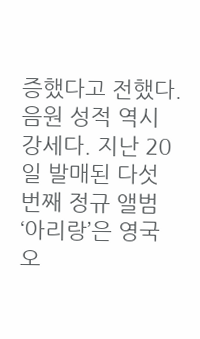증했다고 전했다.
음원 성적 역시 강세다. 지난 20일 발매된 다섯 번째 정규 앨범 ‘아리랑’은 영국 오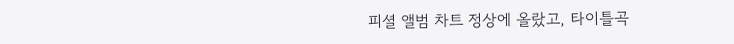피셜 앨범 차트 정상에 올랐고, 타이틀곡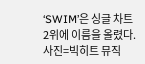‘SWIM’은 싱글 차트 2위에 이름을 올렸다.
사진=빅히트 뮤직